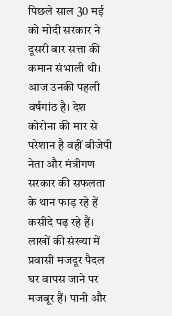पिछले साल 30 मई को मोदी सरकार ने दूसरी बार सत्ता की कमान संभाली थी। आज उनकी पहली वर्षगांठ है। देश कोरोना की मार से परेशान है वहीं बीजेपी नेता और मंत्रीगण सरकार की सफलता के थान फाड़ रहे हें कसीदे पढ़ रहे हैं। लाखों की संख्या में प्रवासी मजदूर पैदल घर वापस जाने पर मजबूर हैं। पानी और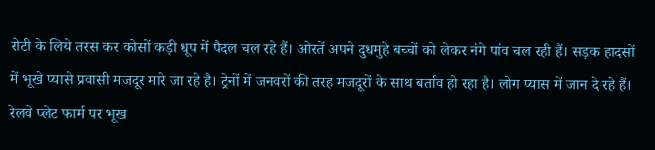रोटी के लिये तरस कर कोसों कड़ी धूप में पैदल चल रहे हैं। ओरतें अपने दुधमुहे बच्चों को लेकर नंगे पांव चल रही हैं। सड़क हादसों में भूखे प्यासे प्रवासी मजदूर मारे जा रहे है। ट्रेनों में जनवरों की तरह मजदूरों के साथ बर्ताव हो रहा है। लोग प्यास में जान दे रहे हैं। रेलवे प्लेट फार्म पर भूख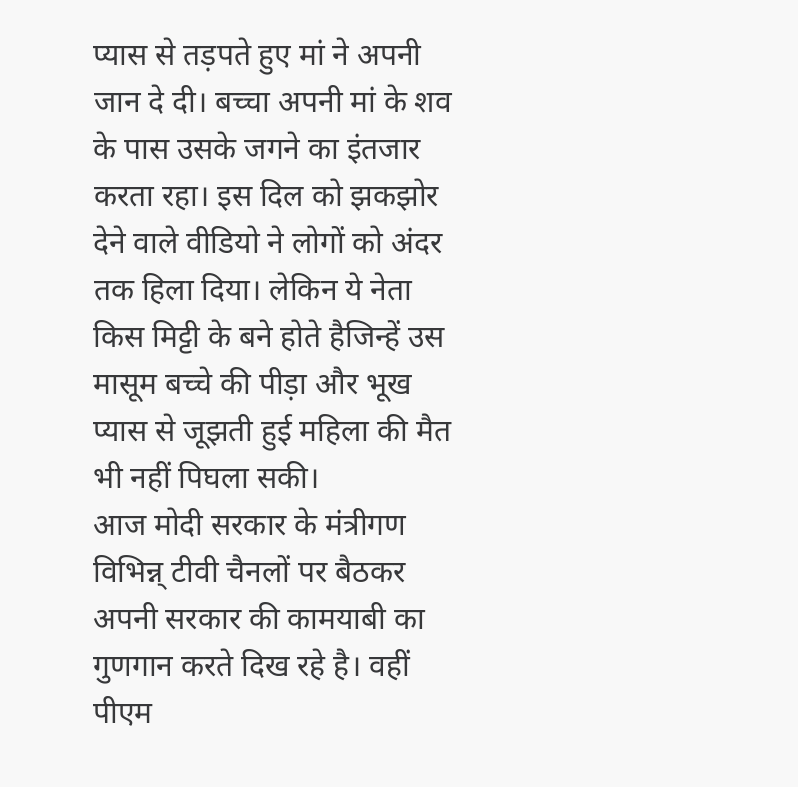प्यास से तड़पते हुए मां ने अपनी जान दे दी। बच्चा अपनी मां के शव के पास उसके जगने का इंतजार करता रहा। इस दिल को झकझोर देने वाले वीडियो ने लोगों को अंदर तक हिला दिया। लेकिन ये नेता किस मिट्टी के बने होते हैजिन्हें उस मासूम बच्चे की पीड़ा और भूख प्यास से जूझती हुई महिला की मैत भी नहीं पिघला सकी।
आज मोदी सरकार के मंत्रीगण विभिन्न् टीवी चैनलों पर बैठकर अपनी सरकार की कामयाबी का गुणगान करते दिख रहे है। वहीं पीएम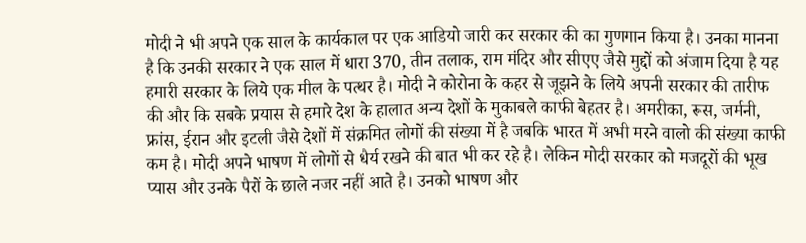मोदी ने भी अपने एक साल के कार्यकाल पर एक आडियो जारी कर सरकार की का गुणगान किया है। उनका मानना है कि उनकी सरकार ने एक साल में धारा 370, तीन तलाक, राम मंदिर और सीएए जैसे मुद्दों को अंजाम दिया है यह हमारी सरकार के लिये एक मील के पत्थर है। मोदी ने कोरोना के कहर से जूझने के लिये अपनी सरकार की तारीफ की और कि सबके प्रयास से हमारे देश के हालात अन्य देशों के मुकाबले काफी बेहतर है। अमरीका, रूस, जर्मनी, फ्रांस, ईरान और इटली जैसे देशों में संक्रमित लोगों की संख्या में है जबकि भारत में अभी मरने वालो की संख्या काफी कम है। मोदी अपने भाषण में लोगों से धैर्य रखने की बात भी कर रहे है। लेकिन मोदी सरकार को मजदूरों की भूख प्यास और उनके पैरों के छाले नजर नहीं आते है। उनको भाषण और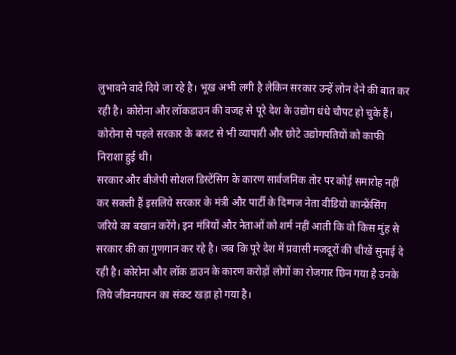लुभावने वादे दिये जा रहे है। भूख अभी लगी है लेकिन सरकार उन्हें लोन देने की बात कर रही है। कोरोना और लॉकडाउन की वजह से पूरे देश के उद्योग धंधे चौपट हो चुके हैं। कोरोना से पहले सरकार के बजट से भी व्यापारी और छोटे उद्योगपतियों को काफी निराशा हुई थी।
सरकार और बीजेपी सोशल डिस्टेंसिग के कारण सार्वजनिक तोर पर कोई समारोह नहीं कर सकती हैं इसलिये सरकार के मंत्री और पार्टी के दिग्गज नेता वीडियो कान्फ्रेंसिंग जरिये का बखान करेंगे। इन मंत्रियों और नेताओं को शर्म नहीं आती कि वो किस मुंह से सरकार की का गुणगान कर रहे है। जब कि पूरे देश में प्रवासी मजदूरों की चीखें सुनाई दे रही है। कोरोना और लॉक डाउन के कारण करोड़ों लोगों का रोजगार छिन गया है उनके लिये जीवनयापन का संकट खड़ा हो गया है।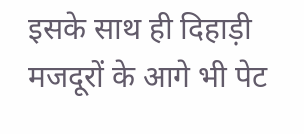इसके साथ ही दिहाड़ी मजदूरों के आगे भी पेट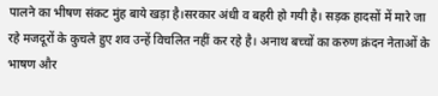पालने का भीषण संकट मुंह बाये खड़ा है।सरकार अंधी व बहरी हो गयी है। सड़क हादसों में मारे जा रहे मजदूरों के कुचले हुए शव उन्हें विचलित नहीं कर रहे है। अनाथ बच्चों का करुण क्रंदन नेताओं के भाषण और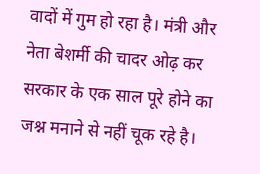वादों में गुम हो रहा है। मंत्री और नेता बेशर्मी की चादर ओढ़ कर सरकार के एक साल पूरे होने का जश्न मनाने से नहीं चूक रहे है।